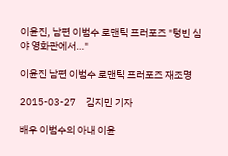이윤진, 남편 이범수 로맨틱 프러포즈 "텅빈 심야 영화관에서…"

이윤진 남편 이범수 로맨틱 프러포즈 재조명

2015-03-27     김지민 기자

배우 이범수의 아내 이윤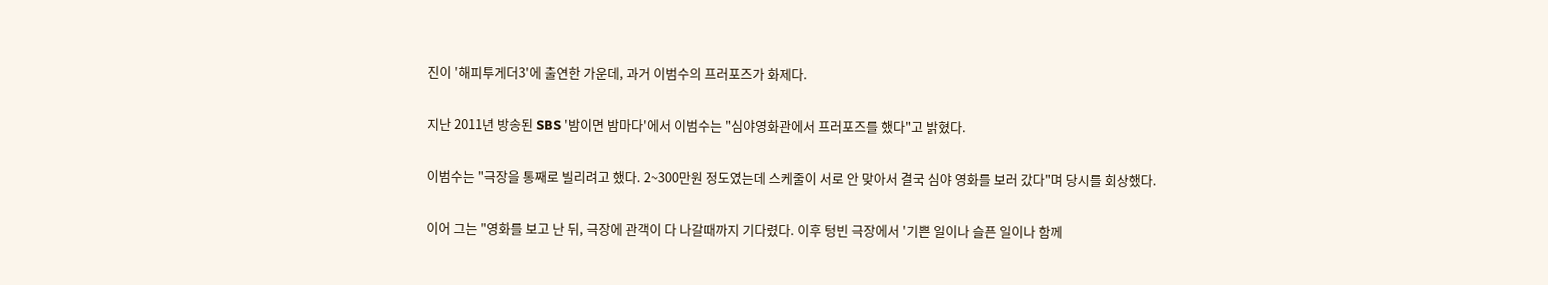진이 '해피투게더3'에 출연한 가운데, 과거 이범수의 프러포즈가 화제다.

지난 2011년 방송된 SBS '밤이면 밤마다'에서 이범수는 "심야영화관에서 프러포즈를 했다"고 밝혔다.

이범수는 "극장을 통째로 빌리려고 했다. 2~300만원 정도였는데 스케줄이 서로 안 맞아서 결국 심야 영화를 보러 갔다"며 당시를 회상했다.

이어 그는 "영화를 보고 난 뒤, 극장에 관객이 다 나갈때까지 기다렸다. 이후 텅빈 극장에서 '기쁜 일이나 슬픈 일이나 함께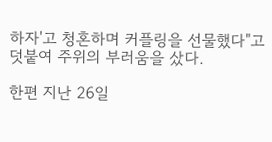하자'고 청혼하며 커플링을 선물했다"고 덧붙여 주위의 부러움을 샀다.

한편 지난 26일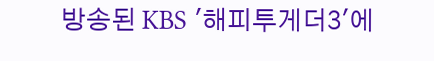방송된 KBS '해피투게더3'에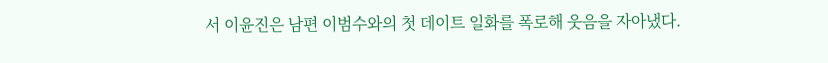서 이윤진은 남편 이범수와의 첫 데이트 일화를 폭로해 웃음을 자아냈다.